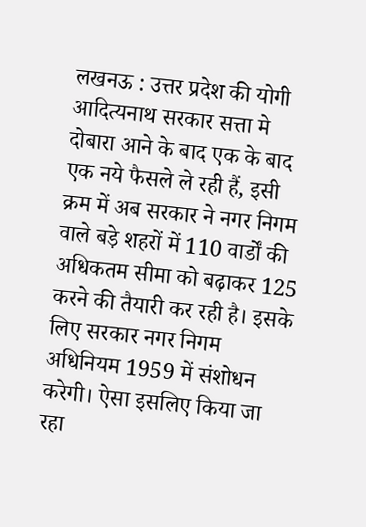लखनऊ : उत्तर प्रदेश की योगी आदित्यनाथ सरकार सत्ता मे दोबारा आने के बाद एक के बाद एक नये फैसले ले रही हैं, इसी क्रम में अब सरकार ने नगर निगम वाले बड़े शहरों में 110 वार्डों की अधिकतम सीमा को बढ़ाकर 125 करने की तैयारी कर रही है। इसके लिए सरकार नगर निगम अधिनियम 1959 में संशोधन करेगी। ऐसा इसलिए किया जा रहा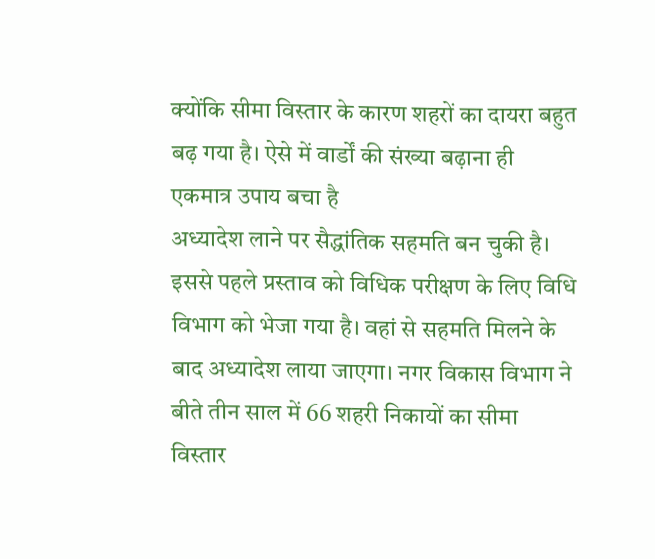क्योंकि सीमा विस्तार के कारण शहरों का दायरा बहुत बढ़ गया है। ऐसे में वार्डों की संख्या बढ़ाना ही एकमात्र उपाय बचा है
अध्यादेश लाने पर सैद्धांतिक सहमति बन चुकी है। इससे पहले प्रस्ताव को विधिक परीक्षण के लिए विधि विभाग को भेजा गया है। वहां से सहमति मिलने के बाद अध्यादेश लाया जाएगा। नगर विकास विभाग ने बीते तीन साल में 66 शहरी निकायों का सीमा विस्तार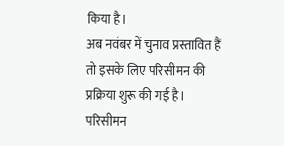किया है।
अब नवंबर में चुनाव प्रस्तावित हैं तो इसके लिए परिसीमन की प्रक्रिया शुरू की गई है। परिसीमन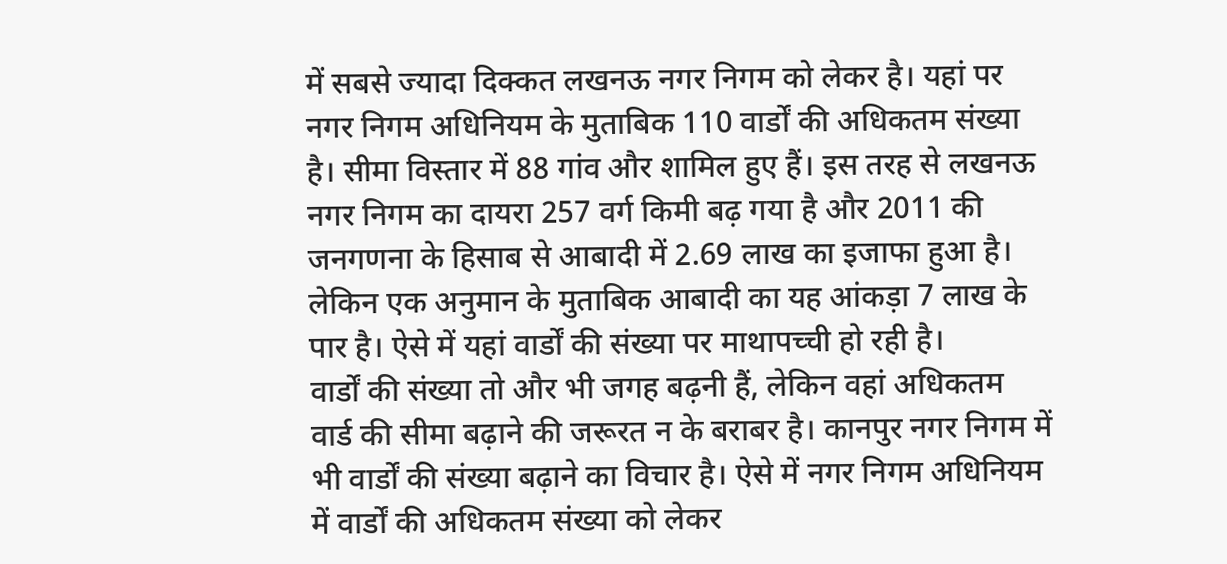में सबसे ज्यादा दिक्कत लखनऊ नगर निगम को लेकर है। यहां पर नगर निगम अधिनियम के मुताबिक 110 वार्डों की अधिकतम संख्या है। सीमा विस्तार में 88 गांव और शामिल हुए हैं। इस तरह से लखनऊ नगर निगम का दायरा 257 वर्ग किमी बढ़ गया है और 2011 की जनगणना के हिसाब से आबादी में 2.69 लाख का इजाफा हुआ है। लेकिन एक अनुमान के मुताबिक आबादी का यह आंकड़ा 7 लाख के पार है। ऐसे में यहां वार्डों की संख्या पर माथापच्ची हो रही है।
वार्डों की संख्या तो और भी जगह बढ़नी हैं, लेकिन वहां अधिकतम वार्ड की सीमा बढ़ाने की जरूरत न के बराबर है। कानपुर नगर निगम में भी वार्डों की संख्या बढ़ाने का विचार है। ऐसे में नगर निगम अधिनियम में वार्डों की अधिकतम संख्या को लेकर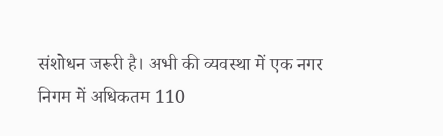संशोधन जरूरी है। अभी की व्यवस्था में एक नगर निगम में अधिकतम 110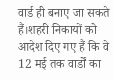वार्ड ही बनाए जा सकते हैं।शहरी निकायों को आदेश दिए गए हैं कि वे 12 मई तक वार्डों का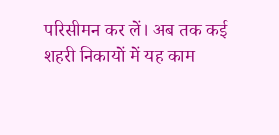परिसीमन कर लें। अब तक कई शहरी निकायों में यह काम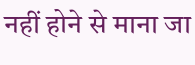नहीं होने से माना जा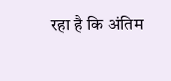रहा है कि अंतिम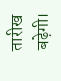तारीख बढ़ेगी।